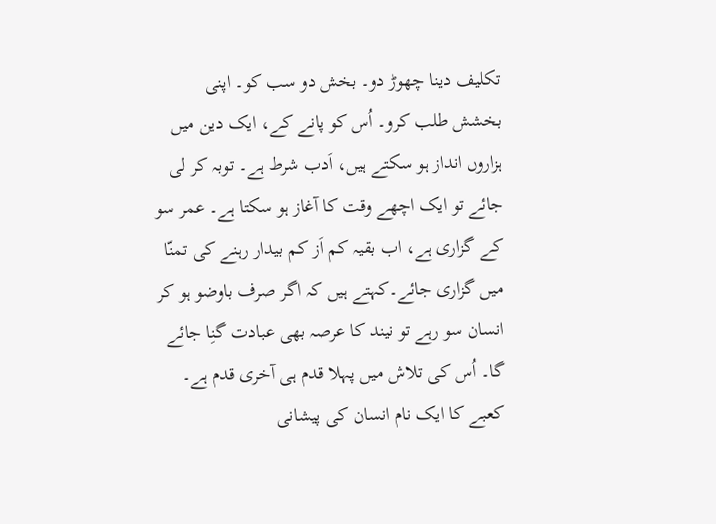تکلیف دینا چھوڑ دو۔ بخش دو سب کو۔ اپنی بخشش طلب کرو۔ اُس کو پانے کے، ایک دین میں ہزاروں انداز ہو سکتے ہیں، اَدب شرط ہے۔ توبہ کر لی جائے تو ایک اچھے وقت کا آغاز ہو سکتا ہے۔ عمر سو کے گزاری ہے، اب بقیہ کم اَز کم بیدار رہنے کی تمنّا میں گزاری جائے۔کہتے ہیں کہ اگر صرف باوضو ہو کر انسان سو رہے تو نیند کا عرصہ بھی عبادت گنِا جائے گا۔ اُس کی تلاش میں پہلا قدم ہی آخری قدم ہے۔ کعبے کا ایک نام انسان کی پیشانی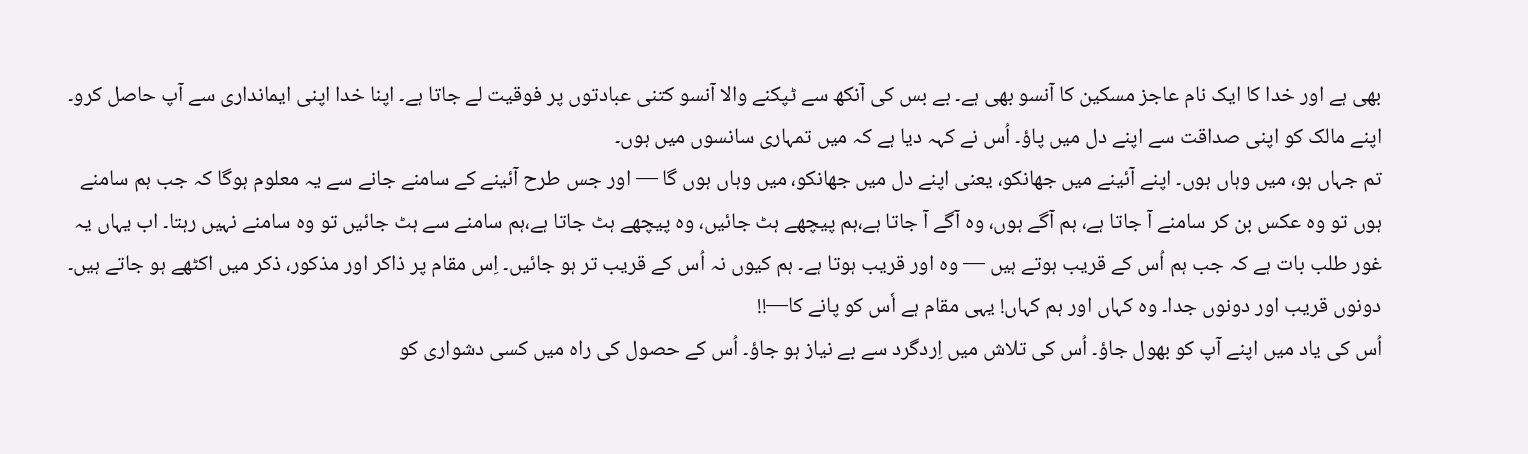بھی ہے اور خدا کا ایک نام عاجز مسکین کا آنسو بھی ہے۔ بے بس کی آنکھ سے ٹپکنے والا آنسو کتنی عبادتوں پر فوقیت لے جاتا ہے۔ اپنا خدا اپنی ایمانداری سے آپ حاصل کرو۔ اپنے مالک کو اپنی صداقت سے اپنے دل میں پاؤ۔ اُس نے کہہ دیا ہے کہ میں تمہاری سانسوں میں ہوں۔
تم جہاں ہو، میں وہاں ہوں۔ اپنے آئینے میں جھانکو، یعنی اپنے دل میں جھانکو، میں وہاں ہوں گا — اور جس طرح آئینے کے سامنے جانے سے یہ معلوم ہوگا کہ جب ہم سامنے ہوں تو وہ عکس بن کر سامنے آ جاتا ہے، ہم آگے ہوں، وہ آگے آ جاتا ہے،ہم پیچھے ہٹ جائیں، وہ پیچھے ہٹ جاتا ہے،ہم سامنے سے ہٹ جائیں تو وہ سامنے نہیں رہتا۔ اب یہاں یہ غور طلب بات ہے کہ جب ہم اُس کے قریب ہوتے ہیں — وہ اور قریب ہوتا ہے۔ ہم کیوں نہ اُس کے قریب تر ہو جائیں۔ اِس مقام پر ذاکر اور مذکور، ذکر میں اکٹھے ہو جاتے ہیں۔ دونوں قریب اور دونوں جدا۔ وہ کہاں اور ہم کہاں! یہی مقام ہے اٗس کو پانے کا—!!
اُس کی یاد میں اپنے آپ کو بھول جاؤ۔ اُس کی تلاش میں اِردگرد سے بے نیاز ہو جاؤ۔ اُس کے حصول کی راہ میں کسی دشواری کو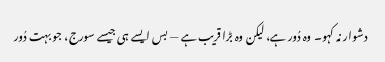دشوار نہ کہو۔ وہ دُور ہے، لیکن وہ بڑا قریب ہے — بس ایسے ہی جیسے سورج، جو بہت دُور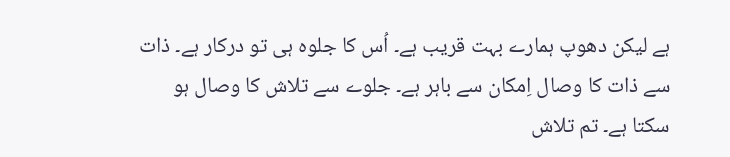ہے لیکن دھوپ ہمارے بہت قریب ہے۔ اُس کا جلوہ ہی تو درکار ہے۔ ذات سے ذات کا وصال اِمکان سے باہر ہے۔ جلوے سے تلاش کا وصال ہو سکتا ہے۔ تم تلاش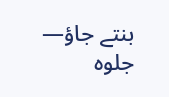بنتے جاؤ— جلوہ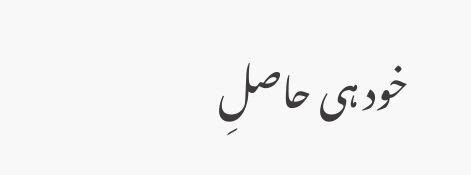خود ہی حاصلِ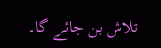تلاش بن جائے گا۔